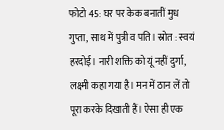फोटो 45: घर पर केक बनातीं मुध गुप्ता, साथ में पुत्री व पति। स्रोत : स्वयं
हरदोई। नारी शक्ति को यूं नहीं दुर्गा, लक्ष्मी कहा गया है। मन में ठान लें तो पूरा करके दिखाती हैं। ऐसा ही एक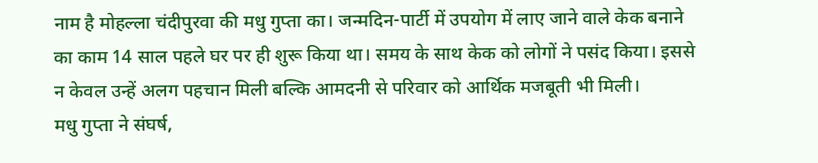नाम है मोहल्ला चंदीपुरवा की मधु गुप्ता का। जन्मदिन-पार्टी में उपयोग में लाए जाने वाले केक बनाने का काम 14 साल पहले घर पर ही शुरू किया था। समय के साथ केक को लोगों ने पसंद किया। इससे न केवल उन्हें अलग पहचान मिली बल्कि आमदनी से परिवार को आर्थिक मजबूती भी मिली।
मधु गुप्ता ने संघर्ष,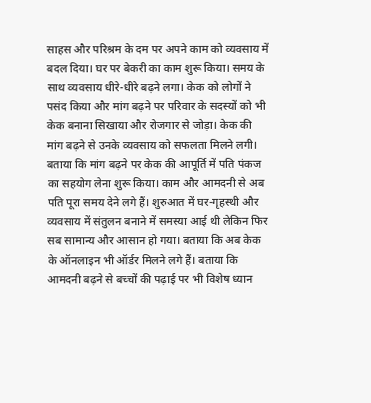साहस और परिश्रम के दम पर अपने काम को व्यवसाय में बदल दिया। घर पर बेकरी का काम शुरू किया। समय के साथ व्यवसाय धीरे-धीरे बढ़ने लगा। केक को लोगों ने पसंद किया और मांग बढ़ने पर परिवार के सदस्यों को भी केक बनाना सिखाया और रोजगार से जोड़ा। केक की मांग बढ़ने से उनके व्यवसाय को सफलता मिलने लगी।
बताया कि मांग बढ़ने पर केक की आपूर्ति में पति पंकज का सहयोग लेना शुरू किया। काम और आमदनी से अब पति पूरा समय देने लगे हैं। शुरुआत में घर-गृहस्थी और व्यवसाय में संतुलन बनाने में समस्या आई थी लेकिन फिर सब सामान्य और आसान हो गया। बताया कि अब केक के ऑनलाइन भी ऑर्डर मिलने लगे हैं। बताया कि आमदनी बढ़ने से बच्चों की पढ़ाई पर भी विशेष ध्यान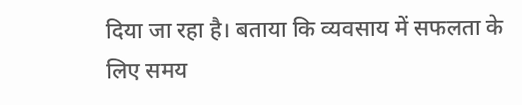दिया जा रहा है। बताया कि व्यवसाय में सफलता के लिए समय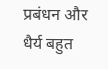प्रबंधन और धैर्य बहुत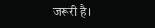जरूरी है।